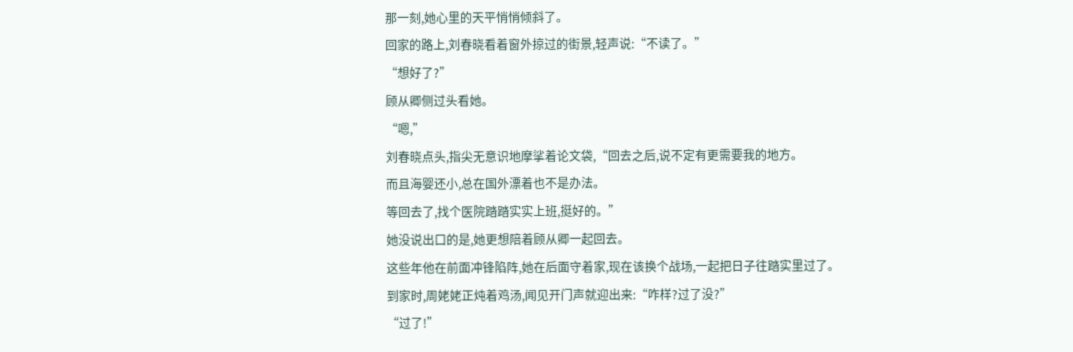那一刻,她心里的天平悄悄倾斜了。
回家的路上,刘春晓看着窗外掠过的街景,轻声说:“不读了。”
“想好了?”
顾从卿侧过头看她。
“嗯,”
刘春晓点头,指尖无意识地摩挲着论文袋,“回去之后,说不定有更需要我的地方。
而且海婴还小,总在国外漂着也不是办法。
等回去了,找个医院踏踏实实上班,挺好的。”
她没说出口的是,她更想陪着顾从卿一起回去。
这些年他在前面冲锋陷阵,她在后面守着家,现在该换个战场,一起把日子往踏实里过了。
到家时,周姥姥正炖着鸡汤,闻见开门声就迎出来:“咋样?过了没?”
“过了!”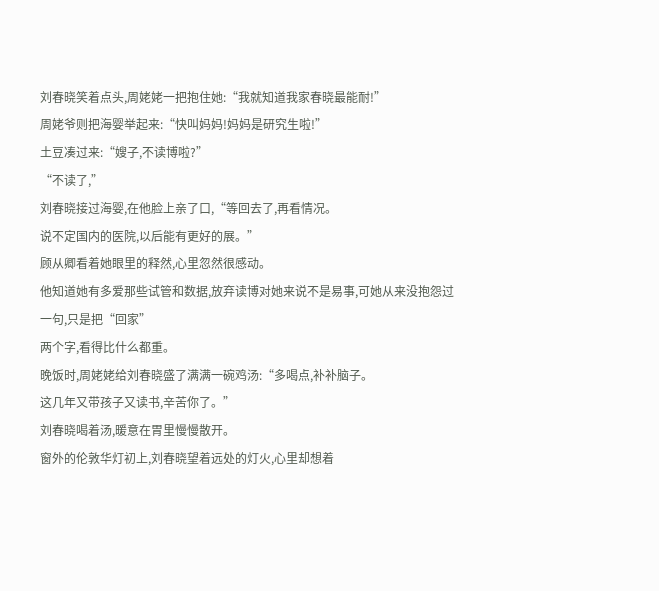刘春晓笑着点头,周姥姥一把抱住她:“我就知道我家春晓最能耐!”
周姥爷则把海婴举起来:“快叫妈妈!妈妈是研究生啦!”
土豆凑过来:“嫂子,不读博啦?”
“不读了,”
刘春晓接过海婴,在他脸上亲了口,“等回去了,再看情况。
说不定国内的医院,以后能有更好的展。”
顾从卿看着她眼里的释然,心里忽然很感动。
他知道她有多爱那些试管和数据,放弃读博对她来说不是易事,可她从来没抱怨过一句,只是把“回家”
两个字,看得比什么都重。
晚饭时,周姥姥给刘春晓盛了满满一碗鸡汤:“多喝点,补补脑子。
这几年又带孩子又读书,辛苦你了。”
刘春晓喝着汤,暖意在胃里慢慢散开。
窗外的伦敦华灯初上,刘春晓望着远处的灯火,心里却想着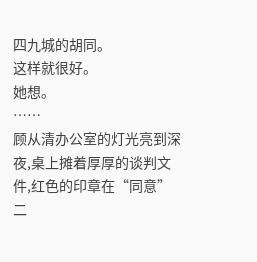四九城的胡同。
这样就很好。
她想。
……
顾从清办公室的灯光亮到深夜,桌上摊着厚厚的谈判文件,红色的印章在“同意”
二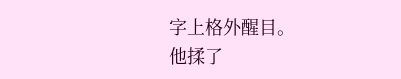字上格外醒目。
他揉了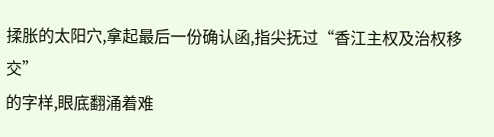揉胀的太阳穴,拿起最后一份确认函,指尖抚过“香江主权及治权移交”
的字样,眼底翻涌着难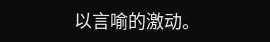以言喻的激动。